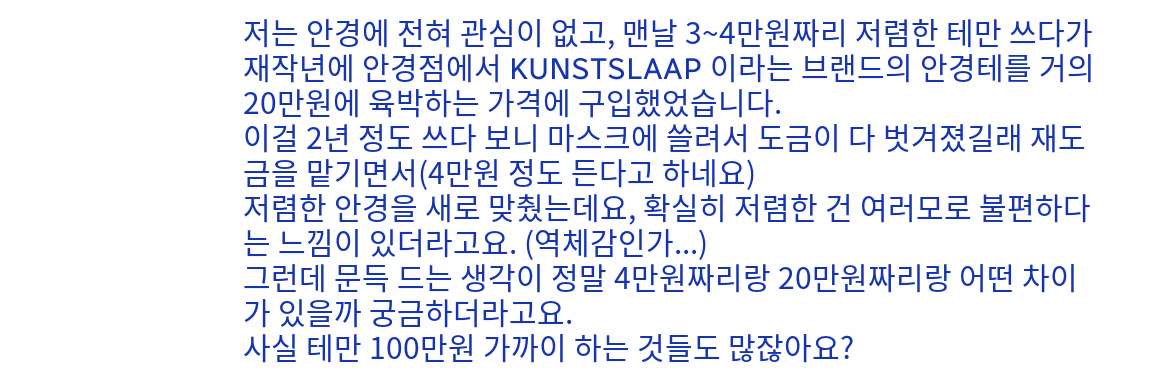저는 안경에 전혀 관심이 없고, 맨날 3~4만원짜리 저렴한 테만 쓰다가
재작년에 안경점에서 KUNSTSLAAP 이라는 브랜드의 안경테를 거의 20만원에 육박하는 가격에 구입했었습니다.
이걸 2년 정도 쓰다 보니 마스크에 쓸려서 도금이 다 벗겨졌길래 재도금을 맡기면서(4만원 정도 든다고 하네요)
저렴한 안경을 새로 맞췄는데요, 확실히 저렴한 건 여러모로 불편하다는 느낌이 있더라고요. (역체감인가...)
그런데 문득 드는 생각이 정말 4만원짜리랑 20만원짜리랑 어떤 차이가 있을까 궁금하더라고요.
사실 테만 100만원 가까이 하는 것들도 많잖아요?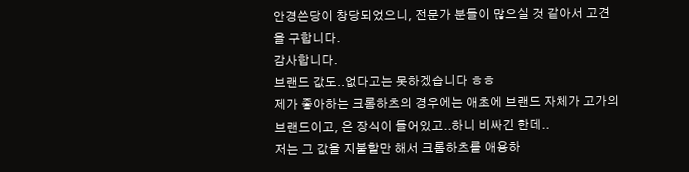안경쓴당이 창당되었으니, 전문가 분들이 많으실 것 같아서 고견을 구합니다.
감사합니다.
브랜드 값도..없다고는 못하겠습니다 ㅎㅎ
제가 좋아하는 크롬하츠의 경우에는 애초에 브랜드 자체가 고가의 브랜드이고, 은 장식이 들어있고..하니 비싸긴 한데..
저는 그 값을 지불할만 해서 크롬하츠를 애용하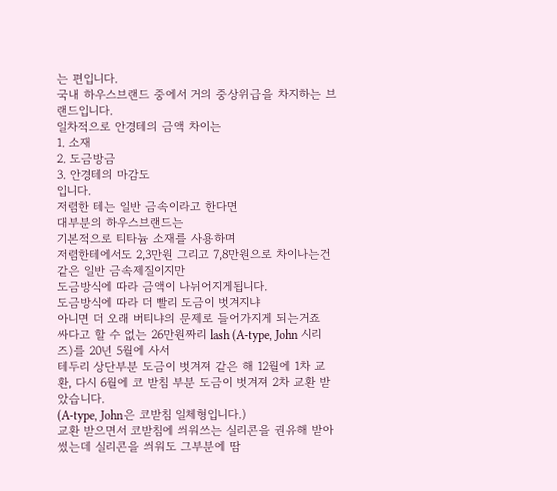는 편입니다.
국내 하우스브랜드 중에서 거의 중상위급을 차지하는 브랜드입니다.
일차적으로 안경테의 금액 차이는
1. 소재
2. 도금방금
3. 안경테의 마감도
입니다.
저렴한 테는 일반 금속이라고 한다면
대부분의 하우스브랜드는
기본적으로 티타늄 소재를 사용하며
저렴한테에서도 2,3만원 그리고 7,8만원으로 차이나는건
같은 일반 금속제질이지만
도금방식에 따라 금액이 나뉘어지게됩니다.
도금방식에 따라 더 빨리 도금이 벗겨지냐
아니면 더 오래 버티냐의 문제로 들어가지게 되는거죠
싸다고 할 수 없는 26만원짜리 lash (A-type, John 시리즈)를 20년 5월에 사서
테두리 상단부분 도금이 벗겨져 같은 해 12월에 1차 교환, 다시 6월에 코 받침 부분 도금이 벗겨져 2차 교환 받았습니다.
(A-type, John은 코받침 일체형입니다.)
교환 받으면서 코받침에 씌워쓰는 실리콘을 권유해 받아 썼는데 실리콘을 씌워도 그부분에 땀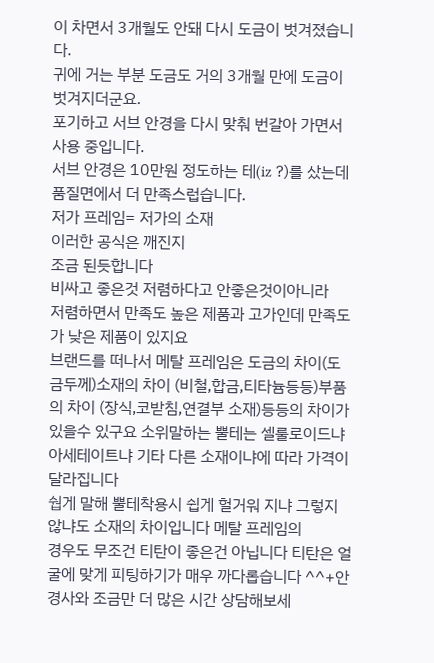이 차면서 3개월도 안돼 다시 도금이 벗겨졌습니다.
귀에 거는 부분 도금도 거의 3개월 만에 도금이 벗겨지더군요.
포기하고 서브 안경을 다시 맞춰 번갈아 가면서 사용 중입니다.
서브 안경은 10만원 정도하는 테(iz ?)를 샀는데 품질면에서 더 만족스럽습니다.
저가 프레임= 저가의 소재
이러한 공식은 깨진지
조금 된듯합니다
비싸고 좋은것 저렴하다고 안좋은것이아니라
저렴하면서 만족도 높은 제품과 고가인데 만족도가 낮은 제품이 있지요
브랜드를 떠나서 메탈 프레임은 도금의 차이(도금두께)소재의 차이 (비철,합금,티타늄등등)부품의 차이 (장식,코받침,연결부 소재)등등의 차이가 있을수 있구요 소위말하는 뿔테는 셀룰로이드냐 아세테이트냐 기타 다른 소재이냐에 따라 가격이 달라집니다
쉅게 말해 뿔테착용시 쉽게 헐거워 지냐 그렇지 않냐도 소재의 차이입니다 메탈 프레임의
경우도 무조건 티탄이 좋은건 아닙니다 티탄은 얼굴에 맞게 피팅하기가 매우 까다롭습니다 ^^+안경사와 조금만 더 많은 시간 상담해보세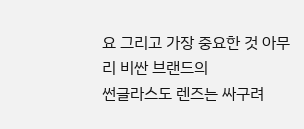요 그리고 가장 중요한 것 아무리 비싼 브랜드의
썬글라스도 렌즈는 싸구려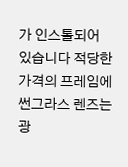가 인스톨되어 있습니다 적당한 가격의 프레임에 썬그라스 렌즈는 광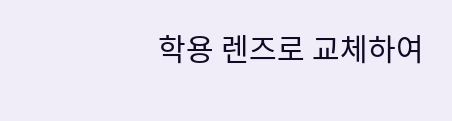학용 렌즈로 교체하여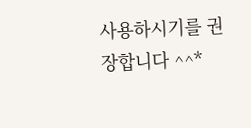사용하시기를 권장합니다 ^^*